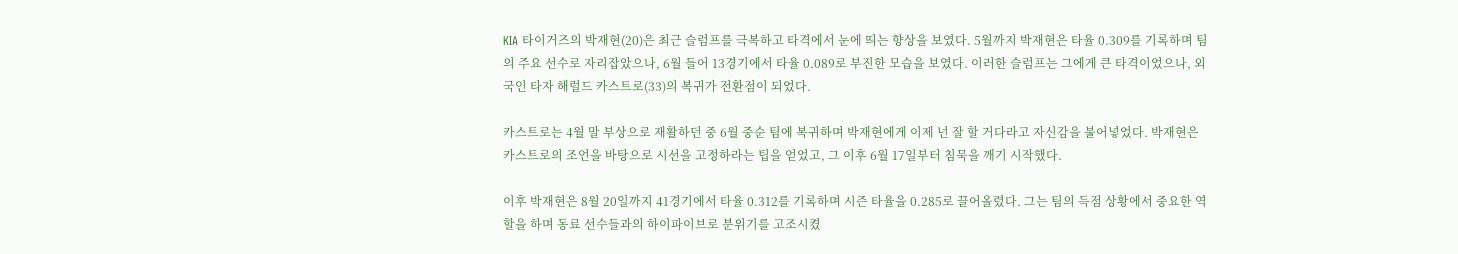KIA 타이거즈의 박재현(20)은 최근 슬럼프를 극복하고 타격에서 눈에 띄는 향상을 보였다. 5월까지 박재현은 타율 0.309를 기록하며 팀의 주요 선수로 자리잡았으나, 6월 들어 13경기에서 타율 0.089로 부진한 모습을 보였다. 이러한 슬럼프는 그에게 큰 타격이었으나, 외국인 타자 해럴드 카스트로(33)의 복귀가 전환점이 되었다.

카스트로는 4월 말 부상으로 재활하던 중 6월 중순 팀에 복귀하며 박재현에게 이제 넌 잘 할 거다라고 자신감을 불어넣었다. 박재현은 카스트로의 조언을 바탕으로 시선을 고정하라는 팁을 얻었고, 그 이후 6월 17일부터 침묵을 깨기 시작했다.

이후 박재현은 8월 20일까지 41경기에서 타율 0.312를 기록하며 시즌 타율을 0.285로 끌어올렸다. 그는 팀의 득점 상황에서 중요한 역할을 하며 동료 선수들과의 하이파이브로 분위기를 고조시켰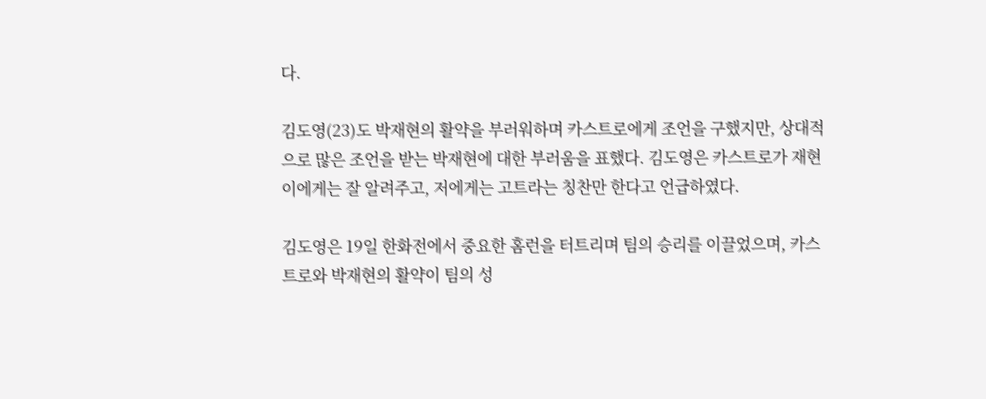다.

김도영(23)도 박재현의 활약을 부러워하며 카스트로에게 조언을 구했지만, 상대적으로 많은 조언을 받는 박재현에 대한 부러움을 표했다. 김도영은 카스트로가 재현이에게는 잘 알려주고, 저에게는 고트라는 칭찬만 한다고 언급하였다.

김도영은 19일 한화전에서 중요한 홈런을 터트리며 팀의 승리를 이끌었으며, 카스트로와 박재현의 활약이 팀의 성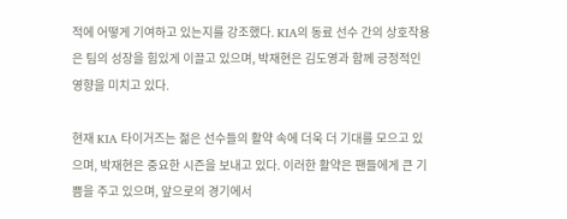적에 어떻게 기여하고 있는지를 강조했다. KIA의 동료 선수 간의 상호작용은 팀의 성장을 힘있게 이끌고 있으며, 박재현은 김도영과 함께 긍정적인 영향을 미치고 있다.

현재 KIA 타이거즈는 젊은 선수들의 활약 속에 더욱 더 기대를 모으고 있으며, 박재현은 중요한 시즌을 보내고 있다. 이러한 활약은 팬들에게 큰 기쁨을 주고 있으며, 앞으로의 경기에서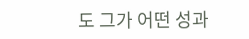도 그가 어떤 성과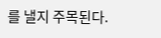를 낼지 주목된다.